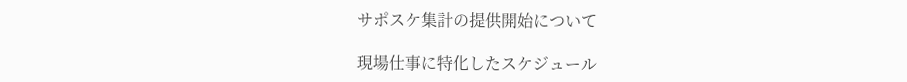サポスケ集計の提供開始について

現場仕事に特化したスケジュール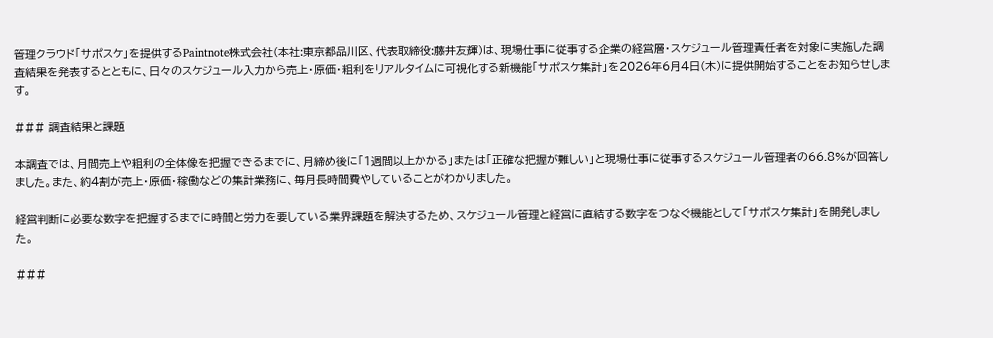管理クラウド「サポスケ」を提供するPaintnote株式会社(本社:東京都品川区、代表取締役:藤井友輝)は、現場仕事に従事する企業の経営層・スケジュール管理責任者を対象に実施した調査結果を発表するとともに、日々のスケジュール入力から売上・原価・粗利をリアルタイムに可視化する新機能「サポスケ集計」を2026年6月4日(木)に提供開始することをお知らせします。

### 調査結果と課題

本調査では、月間売上や粗利の全体像を把握できるまでに、月締め後に「1週間以上かかる」または「正確な把握が難しい」と現場仕事に従事するスケジュール管理者の66.8%が回答しました。また、約4割が売上・原価・稼働などの集計業務に、毎月長時間費やしていることがわかりました。

経営判断に必要な数字を把握するまでに時間と労力を要している業界課題を解決するため、スケジュール管理と経営に直結する数字をつなぐ機能として「サポスケ集計」を開発しました。

###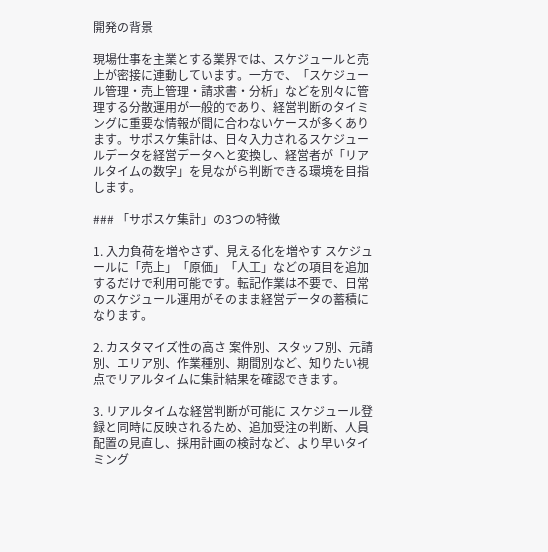開発の背景

現場仕事を主業とする業界では、スケジュールと売上が密接に連動しています。一方で、「スケジュール管理・売上管理・請求書・分析」などを別々に管理する分散運用が一般的であり、経営判断のタイミングに重要な情報が間に合わないケースが多くあります。サポスケ集計は、日々入力されるスケジュールデータを経営データへと変換し、経営者が「リアルタイムの数字」を見ながら判断できる環境を目指します。

### 「サポスケ集計」の3つの特徴

1. 入力負荷を増やさず、見える化を増やす スケジュールに「売上」「原価」「人工」などの項目を追加するだけで利用可能です。転記作業は不要で、日常のスケジュール運用がそのまま経営データの蓄積になります。

2. カスタマイズ性の高さ 案件別、スタッフ別、元請別、エリア別、作業種別、期間別など、知りたい視点でリアルタイムに集計結果を確認できます。

3. リアルタイムな経営判断が可能に スケジュール登録と同時に反映されるため、追加受注の判断、人員配置の見直し、採用計画の検討など、より早いタイミング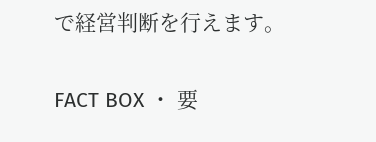で経営判断を行えます。

FACT BOX ・ 要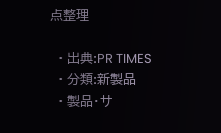点整理

  • 出典:PR TIMES
  • 分類:新製品
  • 製品・サ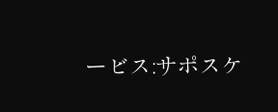ービス:サポスケ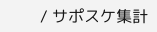/ サポスケ集計